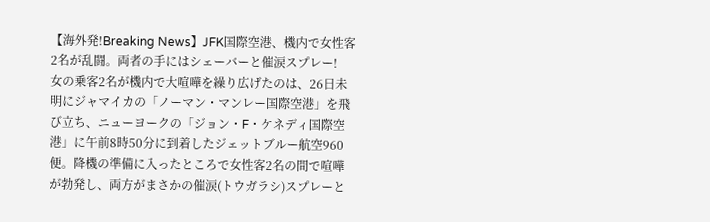【海外発!Breaking News】JFK国際空港、機内で女性客2名が乱闘。両者の手にはシェーバーと催涙スプレー!
女の乗客2名が機内で大喧嘩を繰り広げたのは、26日未明にジャマイカの「ノーマン・マンレー国際空港」を飛び立ち、ニューヨークの「ジョン・F・ケネディ国際空港」に午前8時50分に到着したジェットブルー航空960便。降機の準備に入ったところで女性客2名の間で喧嘩が勃発し、両方がまさかの催涙(トウガラシ)スプレーと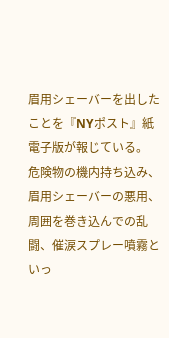眉用シェーバーを出したことを『NYポスト』紙電子版が報じている。
危険物の機内持ち込み、眉用シェーバーの悪用、周囲を巻き込んでの乱闘、催涙スプレー噴霧といっ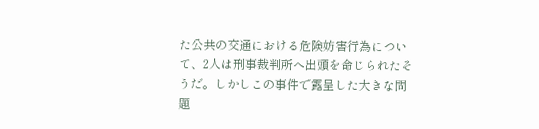た公共の交通における危険妨害行為について、2人は刑事裁判所へ出頭を命じられたそうだ。しかしこの事件で露呈した大きな問題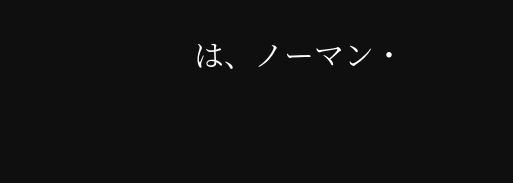は、ノーマン・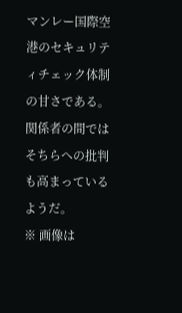マンレー国際空港のセキュリティチェック体制の甘さである。関係者の間ではそちらへの批判も高まっているようだ。
※ 画像は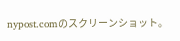nypost.comのスクリーンショット。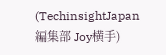(TechinsightJapan編集部 Joy横手)